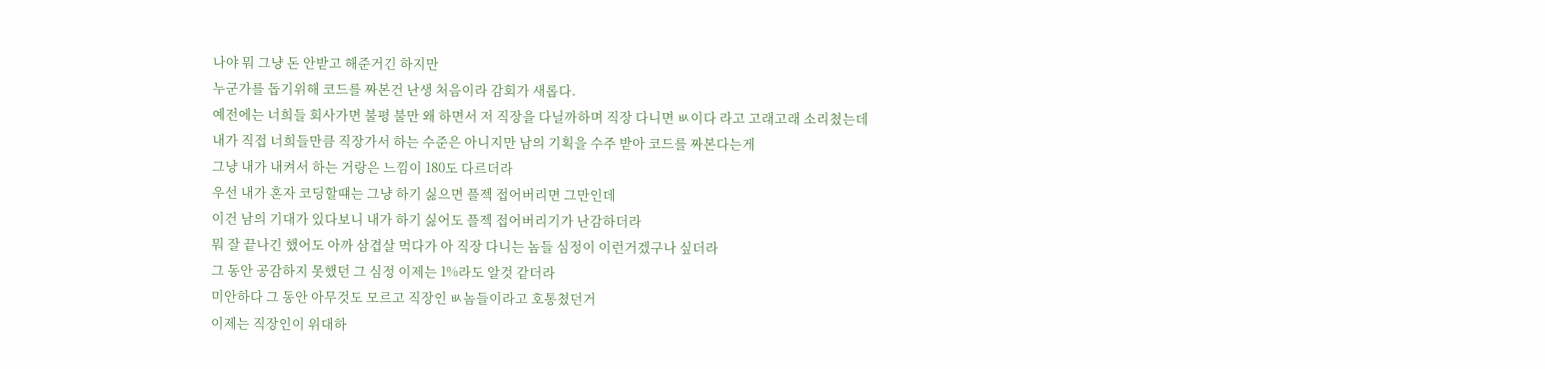나야 뭐 그냥 돈 안받고 해준거긴 하지만
누군가를 돕기위해 코드를 짜본건 난생 처음이라 감회가 새롭다.
예전에는 너희들 회사가면 불평 불만 왜 하면서 저 직장을 다닐까하며 직장 다니면 ㅄ이다 라고 고래고래 소리쳤는데
내가 직접 너희들만큼 직장가서 하는 수준은 아니지만 남의 기획을 수주 받아 코드를 짜본다는게
그냥 내가 내켜서 하는 거랑은 느낌이 180도 다르더라
우선 내가 혼자 코딩할떄는 그냥 하기 싫으면 플젝 접어버리면 그만인데
이건 남의 기대가 있다보니 내가 하기 싫어도 플젝 접어버리기가 난감하더라
뭐 잘 끝나긴 했어도 아까 삼겹살 먹다가 아 직장 다니는 놈들 심정이 이런거겠구나 싶더라
그 동안 공감하지 못했던 그 심정 이제는 1%라도 알것 같더라
미안하다 그 동안 아무것도 모르고 직장인 ㅄ놈들이라고 호통쳤던거
이제는 직장인이 위대하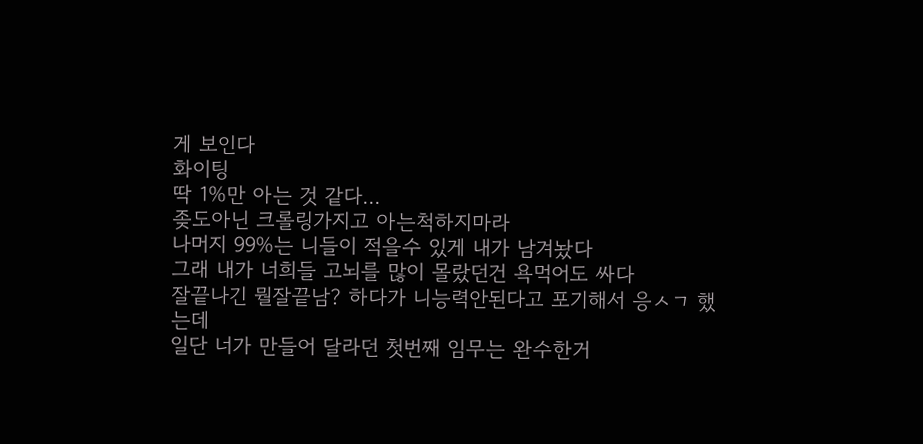게 보인다
화이팅
딱 1%만 아는 것 같다...
좆도아닌 크롤링가지고 아는척하지마라
나머지 99%는 니들이 적을수 있게 내가 남겨놨다
그래 내가 너희들 고뇌를 많이 몰랐던건 욕먹어도 싸다
잘끝나긴 뭘잘끝남? 하다가 니능력안된다고 포기해서 응ㅅㄱ 했는데
일단 너가 만들어 달라던 첫번째 임무는 완수한거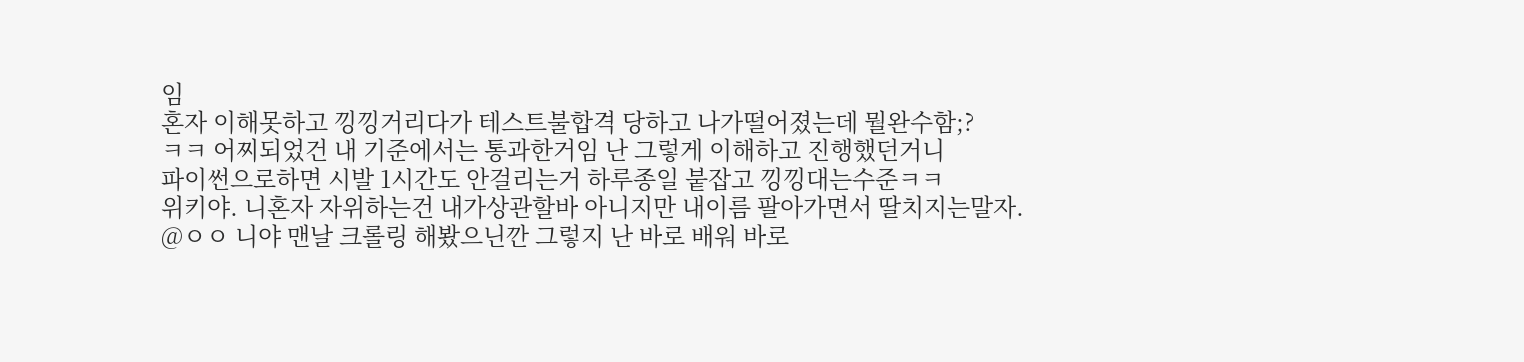임
혼자 이해못하고 낑낑거리다가 테스트불합격 당하고 나가떨어졌는데 뭘완수함;?
ㅋㅋ 어찌되었건 내 기준에서는 통과한거임 난 그렇게 이해하고 진행했던거니
파이썬으로하면 시발 1시간도 안걸리는거 하루종일 붙잡고 낑낑대는수준ㅋㅋ
위키야. 니혼자 자위하는건 내가상관할바 아니지만 내이름 팔아가면서 딸치지는말자.
@ㅇㅇ 니야 맨날 크롤링 해봤으닌깐 그렇지 난 바로 배워 바로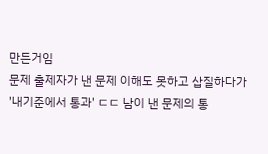만든거임
문제 출제자가 낸 문제 이해도 못하고 삽질하다가 '내기준에서 통과' ㄷㄷ 남이 낸 문제의 통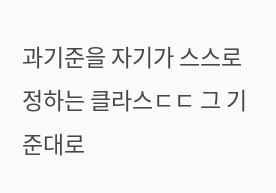과기준을 자기가 스스로 정하는 클라스ㄷㄷ 그 기준대로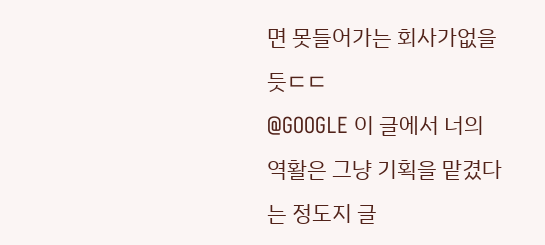면 못들어가는 회사가없을듯ㄷㄷ
@GOOGLE 이 글에서 너의 역활은 그냥 기획을 맡겼다는 정도지 글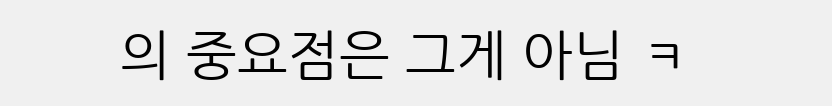의 중요점은 그게 아님 ㅋ